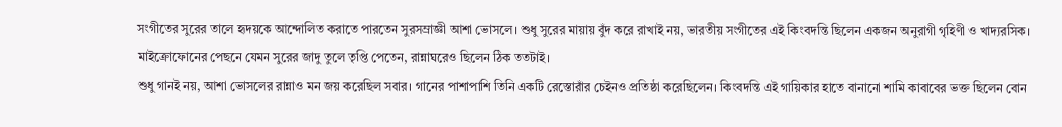সংগীতের সুরের তালে হৃদয়কে আন্দোলিত করাতে পারতেন সুরসম্রাজ্ঞী আশা ভোসলে। শুধু সুরের মায়ায় বুঁদ করে রাখাই নয়, ভারতীয় সংগীতের এই কিংবদন্তি ছিলেন একজন অনুরাগী গৃহিণী ও খাদ্যরসিক। মাইক্রোফোনের পেছনে যেমন সুরের জাদু তুলে তৃপ্তি পেতেন, রান্নাঘরেও ছিলেন ঠিক ততটাই।
শুধু গানই নয়, আশা ভোসলের রান্নাও মন জয় করেছিল সবার। গানের পাশাপাশি তিনি একটি রেস্তোরাঁর চেইনও প্রতিষ্ঠা করেছিলেন। কিংবদন্তি এই গায়িকার হাতে বানানো শামি কাবাবের ভক্ত ছিলেন বোন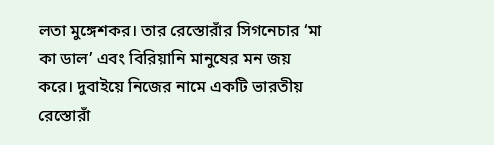লতা মুঙ্গেশকর। তার রেস্তোরাঁর সিগনেচার ‘মা কা ডাল’ এবং বিরিয়ানি মানুষের মন জয় করে। দুবাইয়ে নিজের নামে একটি ভারতীয় রেস্তোরাঁ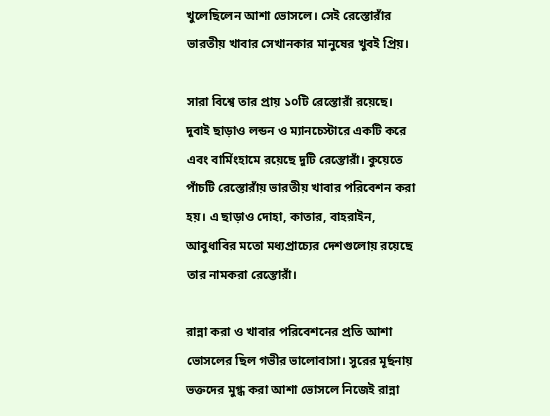খুলেছিলেন আশা ভোসলে। সেই রেস্তোরাঁর ভারতীয় খাবার সেখানকার মানুষের খুবই প্রিয়।

সারা বিশ্বে তার প্রায় ১০টি রেস্তোরাঁ রয়েছে। দুবাই ছাড়াও লন্ডন ও ম্যানচেস্টারে একটি করে এবং বার্মিংহামে রয়েছে দুটি রেস্তোরাঁ। কুয়েতে পাঁচটি রেস্তোরাঁয় ভারতীয় খাবার পরিবেশন করা হয়। এ ছাড়াও দোহা, কাতার, বাহরাইন, আবুধাবির মতো মধ্যপ্রাচ্যের দেশগুলোয় রয়েছে তার নামকরা রেস্তোরাঁ।

রান্না করা ও খাবার পরিবেশনের প্রতি আশা ভোসলের ছিল গভীর ভালোবাসা। সুরের মূর্ছনায় ভক্তদের মুগ্ধ করা আশা ভোসলে নিজেই রান্না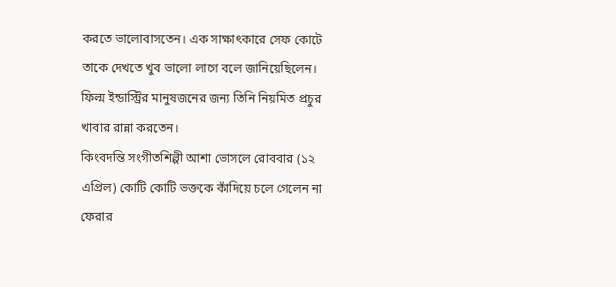করতে ভালোবাসতেন। এক সাক্ষাৎকারে সেফ কোটে তাকে দেখতে খুব ভালো লাগে বলে জানিয়েছিলেন। ফিল্ম ইন্ডাস্ট্রির মানুষজনের জন্য তিনি নিয়মিত প্রচুর খাবার রান্না করতেন।
কিংবদন্তি সংগীতশিল্পী আশা ভোসলে রোববার (১২ এপ্রিল) কোটি কোটি ভক্তকে কাঁদিয়ে চলে গেলেন না ফেরার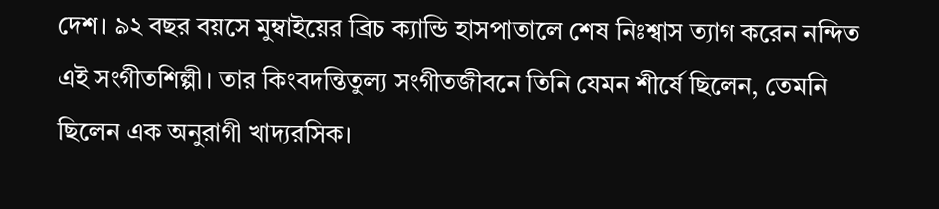দেশ। ৯২ বছর বয়সে মুম্বাইয়ের ব্রিচ ক্যান্ডি হাসপাতালে শেষ নিঃশ্বাস ত্যাগ করেন নন্দিত এই সংগীতশিল্পী। তার কিংবদন্তিতুল্য সংগীতজীবনে তিনি যেমন শীর্ষে ছিলেন, তেমনি ছিলেন এক অনুরাগী খাদ্যরসিক।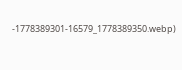-1778389301-16579_1778389350.webp)